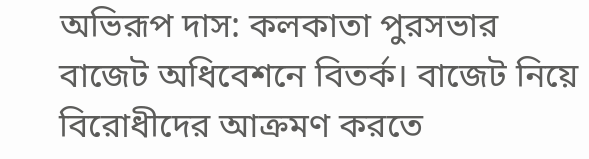অভিরূপ দাস: কলকাতা পুরসভার বাজেট অধিবেশনে বিতর্ক। বাজেট নিয়ে বিরোধীদের আক্রমণ করতে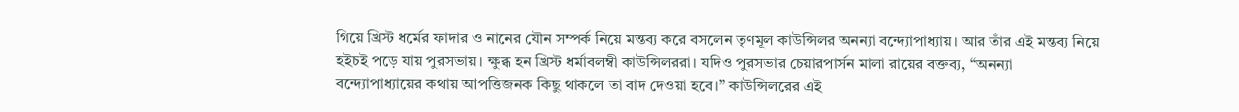গিয়ে খ্রিস্ট ধর্মের ফাদার ও নানের যৌন সম্পর্ক নিয়ে মন্তব্য করে বসলেন তৃণমূল কাউন্সিলর অনন্যা বন্দ্যোপাধ্যায়। আর তাঁর এই মন্তব্য নিয়ে হইচই পড়ে যায় পুরসভায়। ক্ষুব্ধ হন খ্রিস্ট ধর্মাবলম্বী কাউন্সিলররা। যদিও পুরসভার চেয়ারপার্সন মালা রায়ের বক্তব্য, “অনন্যা বন্দ্যোপাধ্যায়ের কথায় আপত্তিজনক কিছু থাকলে তা বাদ দেওয়া হবে।” কাউন্সিলরের এই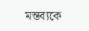মন্তব্যকে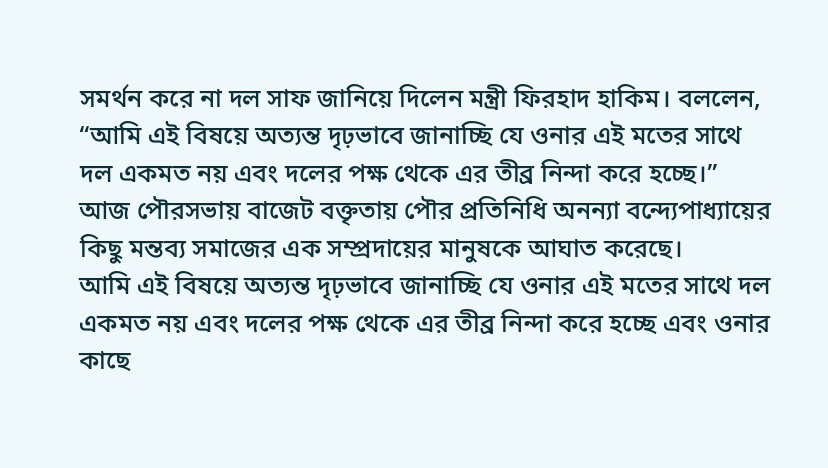সমর্থন করে না দল সাফ জানিয়ে দিলেন মন্ত্রী ফিরহাদ হাকিম। বললেন, “আমি এই বিষয়ে অত্যন্ত দৃঢ়ভাবে জানাচ্ছি যে ওনার এই মতের সাথে দল একমত নয় এবং দলের পক্ষ থেকে এর তীব্র নিন্দা করে হচ্ছে।”
আজ পৌরসভায় বাজেট বক্তৃতায় পৌর প্রতিনিধি অনন্যা বন্দ্যেপাধ্যায়ের কিছু মন্তব্য সমাজের এক সম্প্রদায়ের মানুষকে আঘাত করেছে।
আমি এই বিষয়ে অত্যন্ত দৃঢ়ভাবে জানাচ্ছি যে ওনার এই মতের সাথে দল একমত নয় এবং দলের পক্ষ থেকে এর তীব্র নিন্দা করে হচ্ছে এবং ওনার কাছে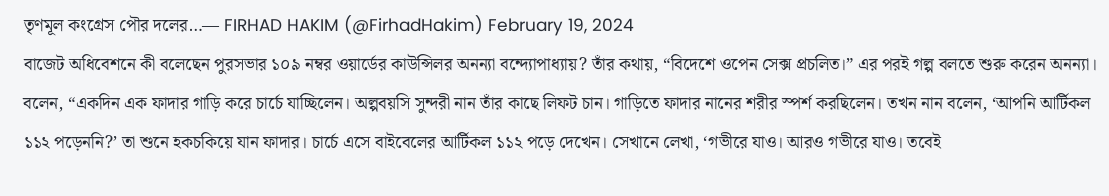তৃণমূল কংগ্রেস পৌর দলের…— FIRHAD HAKIM (@FirhadHakim) February 19, 2024
বাজেট অধিবেশনে কী বলেছেন পুরসভার ১০৯ নম্বর ওয়ার্ডের কাউন্সিলর অনন্যা বন্দ্যোপাধ্যায়? তাঁর কথায়, “বিদেশে ওপেন সেক্স প্রচলিত।” এর পরই গল্প বলতে শুরু করেন অনন্যা। বলেন, “একদিন এক ফাদার গাড়ি করে চার্চে যাচ্ছিলেন। অল্পবয়সি সুন্দরী নান তাঁর কাছে লিফট চান। গাড়িতে ফাদার নানের শরীর স্পর্শ করছিলেন। তখন নান বলেন, ‘আপনি আর্টিকল ১১২ পড়েননি?’ তা শুনে হকচকিয়ে যান ফাদার। চার্চে এসে বাইবেলের আর্টিকল ১১২ পড়ে দেখেন। সেখানে লেখা, ‘গভীরে যাও। আরও গভীরে যাও। তবেই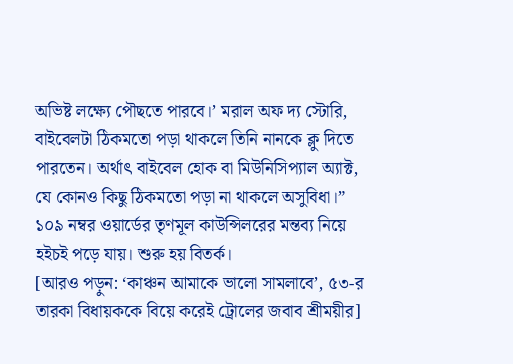অভিষ্ট লক্ষ্যে পৌছতে পারবে।’ মরাল অফ দ্য স্টোরি, বাইবেলটা ঠিকমতো পড়া থাকলে তিনি নানকে ক্লু দিতে পারতেন। অর্থাৎ বাইবেল হোক বা মিউনিসিপ্যাল অ্যাক্ট, যে কোনও কিছু ঠিকমতো পড়া না থাকলে অসুবিধা।” ১০৯ নম্বর ওয়ার্ডের তৃণমূল কাউন্সিলরের মন্তব্য নিয়ে হইচই পড়ে যায়। শুরু হয় বিতর্ক।
[আরও পড়ুন: ‘কাঞ্চন আমাকে ভালো সামলাবে’, ৫৩-র তারকা বিধায়ককে বিয়ে করেই ট্রোলের জবাব শ্রীময়ীর]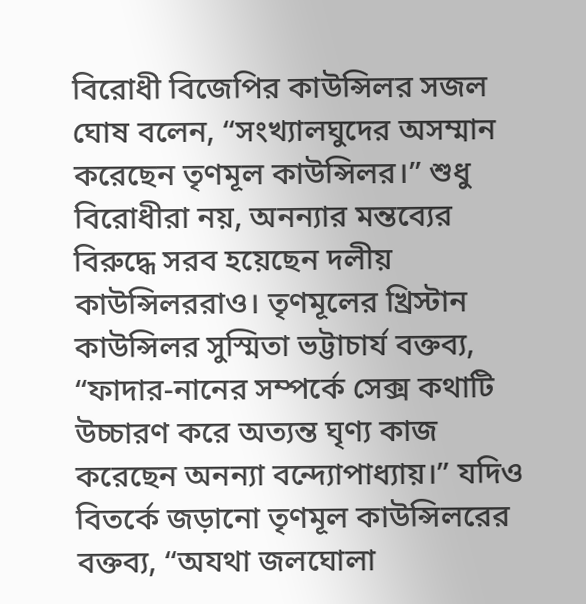বিরোধী বিজেপির কাউন্সিলর সজল ঘোষ বলেন, “সংখ্যালঘুদের অসম্মান করেছেন তৃণমূল কাউন্সিলর।” শুধু বিরোধীরা নয়, অনন্যার মন্তব্যের বিরুদ্ধে সরব হয়েছেন দলীয় কাউন্সিলররাও। তৃণমূলের খ্রিস্টান কাউন্সিলর সুস্মিতা ভট্টাচার্য বক্তব্য, “ফাদার-নানের সম্পর্কে সেক্স কথাটি উচ্চারণ করে অত্যন্ত ঘৃণ্য কাজ করেছেন অনন্যা বন্দ্যোপাধ্যায়।” যদিও বিতর্কে জড়ানো তৃণমূল কাউন্সিলরের বক্তব্য, “অযথা জলঘোলা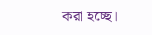করা হচ্ছে।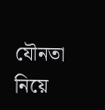যৌনতা নিয়ে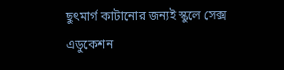ছুৎমার্গ কাটানোর জন্যই স্কুলে সেক্স এডুকেশন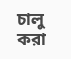চালু করা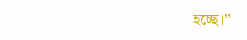হচ্ছে।”